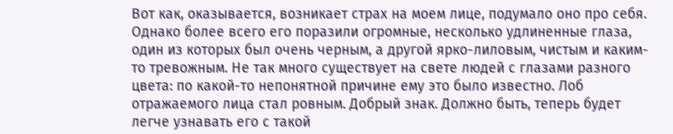Вот как, оказывается, возникает страх на моем лице, подумало оно про себя.
Однако более всего его поразили огромные, несколько удлиненные глаза, один из которых был очень черным, а другой ярко-лиловым, чистым и каким-то тревожным. Не так много существует на свете людей с глазами разного цвета: по какой-то непонятной причине ему это было известно. Лоб отражаемого лица стал ровным. Добрый знак. Должно быть, теперь будет легче узнавать его с такой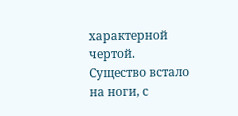характерной чертой.
Существо встало на ноги, с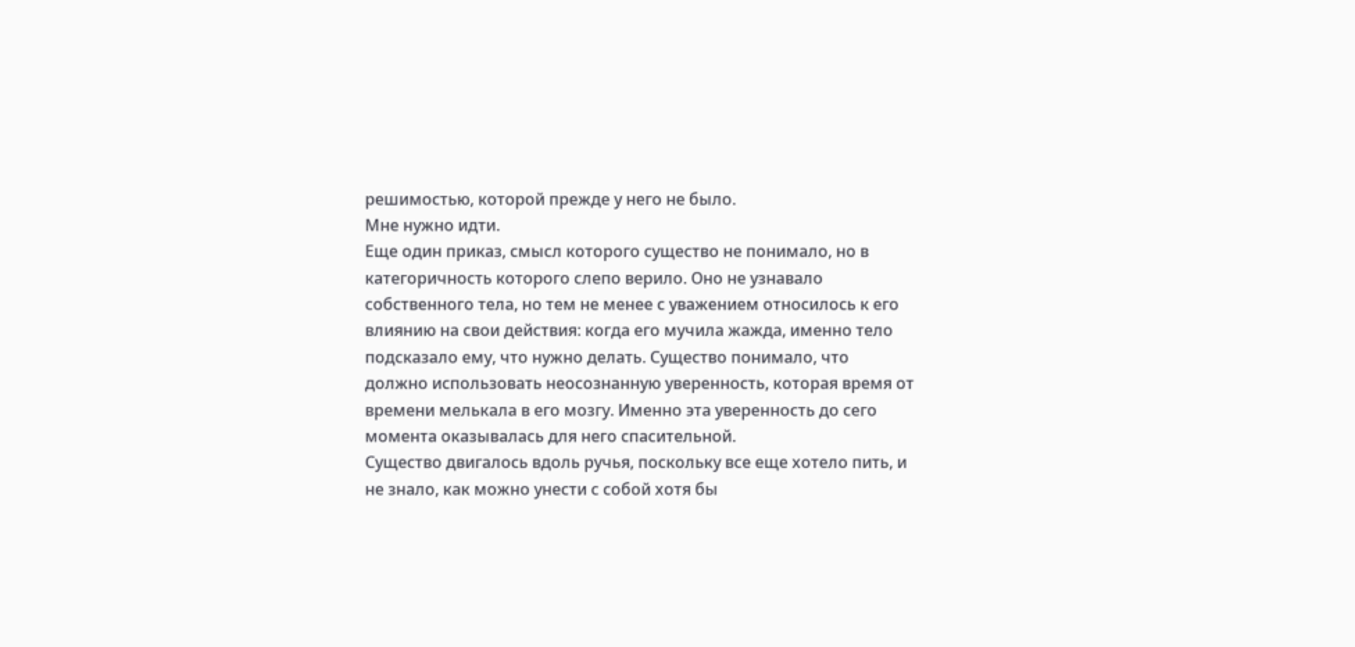решимостью, которой прежде у него не было.
Мне нужно идти.
Еще один приказ, смысл которого существо не понимало, но в категоричность которого слепо верило. Оно не узнавало собственного тела, но тем не менее с уважением относилось к его влиянию на свои действия: когда его мучила жажда, именно тело подсказало ему, что нужно делать. Существо понимало, что должно использовать неосознанную уверенность, которая время от времени мелькала в его мозгу. Именно эта уверенность до сего момента оказывалась для него спасительной.
Существо двигалось вдоль ручья, поскольку все еще хотело пить, и не знало, как можно унести с собой хотя бы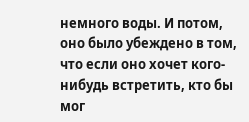немного воды. И потом, оно было убеждено в том, что если оно хочет кого-нибудь встретить, кто бы мог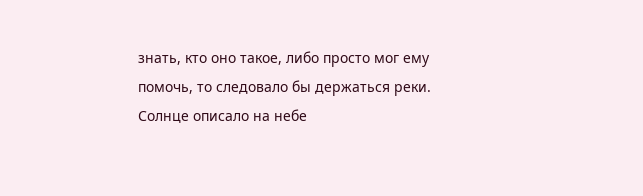знать, кто оно такое, либо просто мог ему помочь, то следовало бы держаться реки.
Солнце описало на небе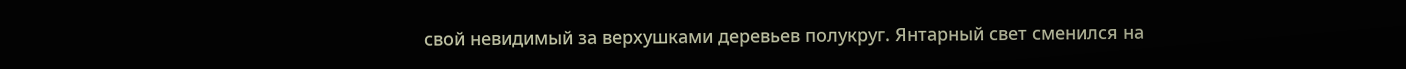свой невидимый за верхушками деревьев полукруг. Янтарный свет сменился на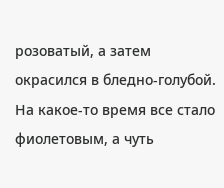розоватый, а затем окрасился в бледно-голубой. На какое-то время все стало фиолетовым, а чуть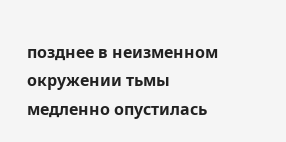позднее в неизменном окружении тьмы медленно опустилась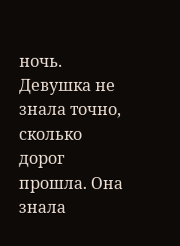ночь.
Девушка не знала точно, сколько дорог прошла. Она знала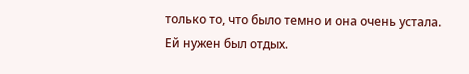только то, что было темно и она очень устала. Ей нужен был отдых.